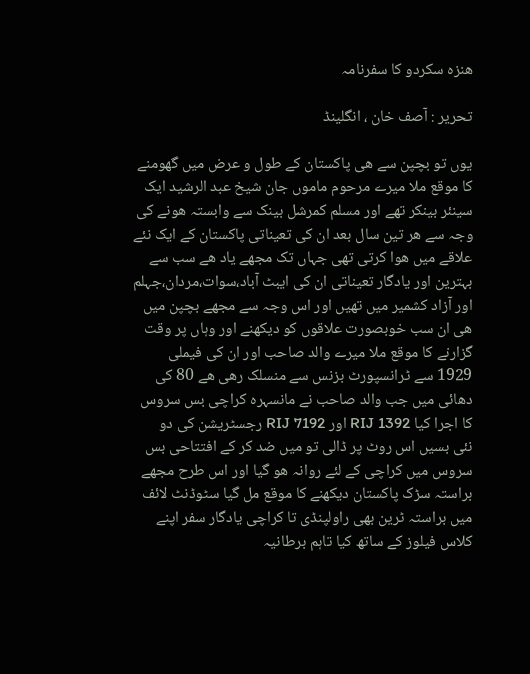ھنزہ سکردو کا سفرنامہ

تحریر : آصف خان ، انگلینڈ

یوں تو بچپن سے ھی پاکستان کے طول و عرض میں گھومنے کا موقع ملا میرے مرحوم ماموں جان شیخ عبد الرشید ایک سینئر بینکر تھے اور مسلم کمرشل بینک سے وابستہ ھونے کی وجہ سے ھر تین سال بعد ان کی تعیناتی پاکستان کے ایک نئے علاقے میں ھوا کرتی تھی جہاں تک مجھے یاد ھے سب سے بہترین اور یادگار تعیناتی ان کی ایبٹ آباد،سوات،مردان،جہلم اور آزاد کشمیر میں تھیں اور اس وجہ سے مجھے بچپن میں ھی ان سب خوبصورت علاقوں کو دیکھنے اور وہاں پر وقت گزارنے کا موقع ملا میرے والد صاحب اور ان کی فیملی 1929 سے ٹرانسپورٹ بزنس سے منسلک رھی ھے 80 کی دھائی میں جب والد صاحب نے مانسہرہ کراچی بس سروس کا اجرا کیا RIJ 1392 اور RIJ 7192 رجسٹریشن کی دو نئی بسیں اس روٹ پر ڈالی تو میں ضد کر کے افتتاحی بس سروس میں کراچی کے لئے روانہ ھو گیا اور اس طرح مجھے براستہ سڑک پاکستان دیکھنے کا موقع مل گیا سٹوڈنٹ لائف میں براستہ ٹرین بھی راولپنڈی تا کراچی یادگار سفر اپنے کلاس فیلوز کے ساتھ کیا تاہم برطانیہ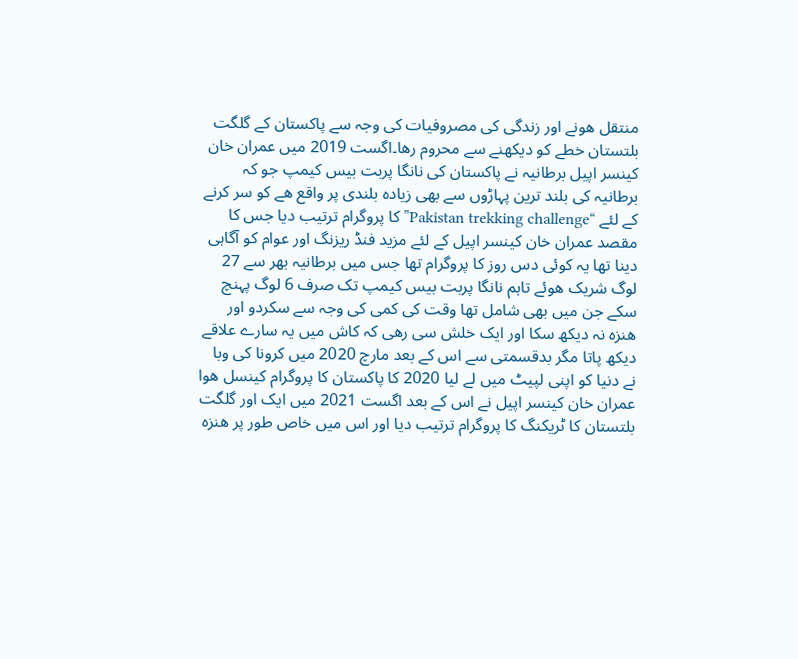منتقل ھونے اور زندگی کی مصروفیات کی وجہ سے پاکستان کے گلگت بلتستان خطے کو دیکھنے سے محروم رھا۔اگست 2019 میں عمران خان کینسر اپیل برطانیہ نے پاکستان کی نانگا پربت بیس کیمپ جو کہ برطانیہ کی بلند ترین پہاڑوں سے بھی زیادہ بلندی پر واقع ھے کو سر کرنے کے لئے “Pakistan trekking challenge”کا پروگرام ترتیب دیا جس کا مقصد عمران خان کینسر اپیل کے لئے مزید فنڈ ریزنگ اور عوام کو آگاہی دینا تھا یہ کوئی دس روز کا پروگرام تھا جس میں برطانیہ بھر سے 27 لوگ شریک ھوئے تاہم نانگا پربت بیس کیمپ تک صرف 6 لوگ پہنچ سکے جن میں بھی شامل تھا وقت کی کمی کی وجہ سے سکردو اور ھنزہ نہ دیکھ سکا اور ایک خلش سی رھی کہ کاش میں یہ سارے علاقے دیکھ پاتا مگر بدقسمتی سے اس کے بعد مارچ 2020 میں کرونا کی وبا نے دنیا کو اپنی لپیٹ میں لے لیا 2020 کا پاکستان کا پروگرام کینسل ھوا عمران خان کینسر اپیل نے اس کے بعد اگست 2021 میں ایک اور گلگت بلتستان کا ٹریکنگ کا پروگرام ترتیب دیا اور اس میں خاص طور پر ھنزہ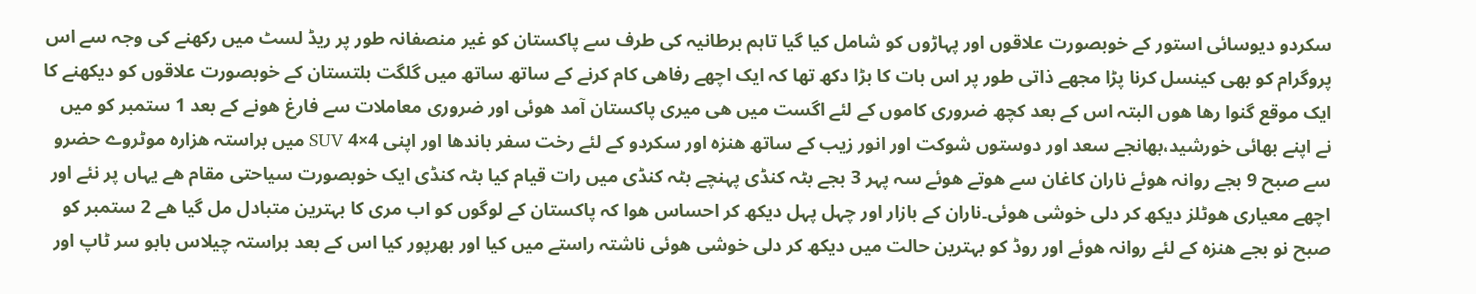سکردو دیوسائی استور کے خوبصورت علاقوں اور پہاڑوں کو شامل کیا گیا تاہم برطانیہ کی طرف سے پاکستان کو غیر منصفانہ طور پر ریڈ لسٹ میں رکھنے کی وجہ سے اس پروگرام کو بھی کینسل کرنا پڑا مجھے ذاتی طور پر اس بات کا بڑا دکھ تھا کہ ایک اچھے رفاھی کام کرنے کے ساتھ ساتھ میں گلگت بلتستان کے خوبصورت علاقوں کو دیکھنے کا ایک موقع گنوا رھا ھوں البتہ اس کے بعد کچھ ضروری کاموں کے لئے اگست میں ھی میری پاکستان آمد ھوئی اور ضروری معاملات سے فارغ ھونے کے بعد 1 ستمبر کو میں نے اپنے بھائی خورشید،بھانجے سعد اور دوستوں شوکت اور انور زیب کے ساتھ ھنزہ اور سکردو کے لئے رخت سفر باندھا اور اپنی 4×4 SUV میں براستہ ھزارہ موٹروے حضرو سے صبح 9 بجے روانہ ھوئے ناران کاغان سے ھوتے ھوئے سہ پہر 3 بجے بٹہ کنڈی پہنچے بٹہ کنڈی میں رات قیام کیا بٹہ کنڈی ایک خوبصورت سیاحتی مقام ھے یہاں پر نئے اور اچھے معیاری ھوٹلز دیکھ کر دلی خوشی ھوئی۔ناران کے بازار اور چہل پہل دیکھ کر احساس ھوا کہ پاکستان کے لوگوں کو اب مری کا بہترین متبادل مل گیا ھے 2 ستمبر کو صبح نو بجے ھنزہ کے لئے روانہ ھوئے اور روڈ کو بہترین حالت میں دیکھ کر دلی خوشی ھوئی ناشتہ راستے میں کیا اور بھرپور کیا اس کے بعد براستہ چیلاس بابو سر ٹاپ اور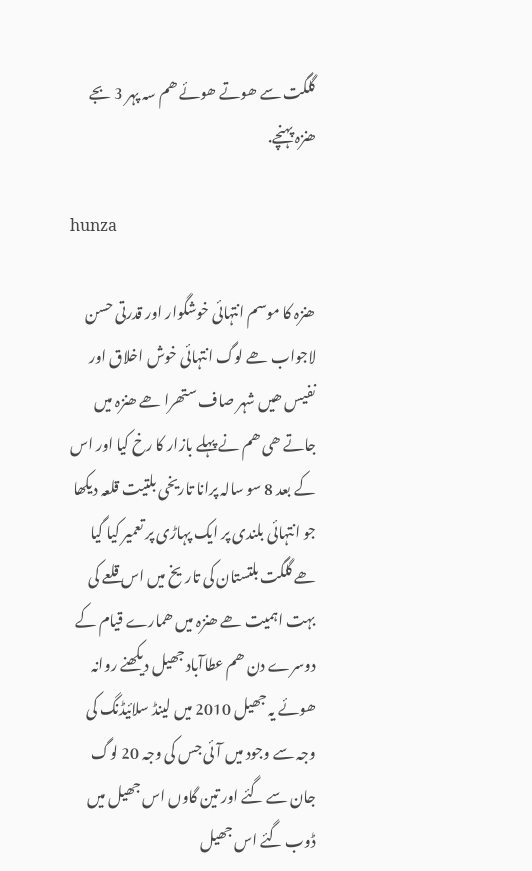گلگت سے ھوتے ھوئے ھم سہ پہر 3 بجے ھنزہ پہنچے.

hunza

ھنزہ کا موسم انتہائی خوشگوار اور قدرتی حسن لاجواب ھے لوگ انتہائی خوش اخلاق اور نفیس ھیں شہر صاف ستھرا ھے ھنزہ میں جاتے ھی ھم نے پہلے بازار کا رخ کیا اور اس کے بعد 8 سو سالہ پرانا تاریخی بلتیت قلعہ دیکھا جو انتہائی بلندی پر ایک پہاڑی پر تعمیر کیا گیا ھے گلگت بلتستان کی تاریخ میں اس قلعے کی بہت اہمیت ھے ھنزہ میں ھمارے قیام کے دوسرے دن ھم عطاآباد جھیل دیکھنے روانہ ھوئے یہ جھیل 2010 میں لینڈ سلائیڈنگ کی وجہ سے وجود میں آئی جس کی وجہ 20 لوگ جان سے گئے اور تین گاوں اس جھیل میں ڈوب گئے اس جھیل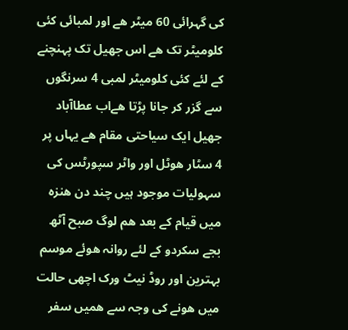کی گہرائی 60 میٹر ھے اور لمبائی کئی کلومیٹر تک ھے اس جھیل تک پہنچنے کے لئے کئی کلومیٹر لمبی 4 سرنگوں سے گزر کر جانا پڑتا ھےاب عطاآباد جھیل ایک سیاحتی مقام ھے یہاں پر 4 سٹار ھوٹل اور واٹر سپورٹس کی سہولیات موجود ہیں چند دن ھنزہ میں قیام کے بعد ھم لوگ صبح آٹھ بجے سکردو کے لئے روانہ ھوئے موسم بہترین اور روڈ نیٹ ورک اچھی حالت میں ھونے کی وجہ سے ھمیں سفر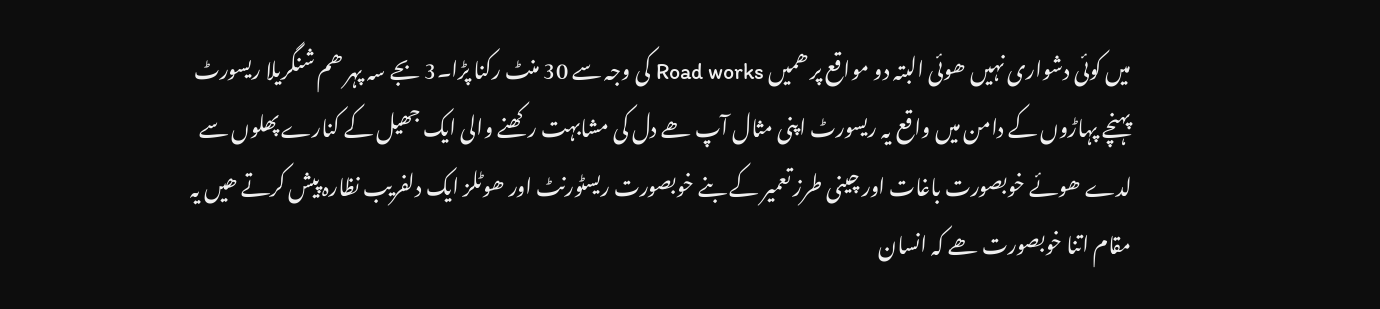میں کوئی دشواری نہیں ھوئی البتہ دو مواقع پر ھمیں Road works کی وجہ سے 30 منٹ رکنا پڑا۔3 بجے سہ پہر ھم شنگریلا ریسورٹ پہنچے پہاڑوں کے دامن میں واقع یہ ریسورٹ اپنی مثال آپ ھے دل کی مشابہت رکھنے والی ایک جھیل کے کنارے پھلوں سے لدے ھوئے خوبصورت باغات اور چینی طرز تعمیر کے بنے خوبصورت ریسٹورنٹ اور ھوٹلز ایک دلفریب نظارہ پیش کرتے ھیں یہ مقام اتنا خوبصورت ھے کہ انسان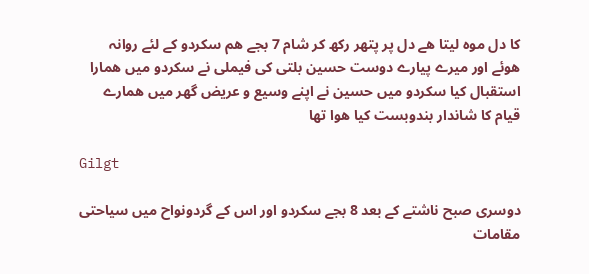کا دل موہ لیتا ھے دل پر پتھر رکھ کر شام 7 بجے ھم سکردو کے لئے روانہ ھوئے اور میرے پیارے دوست حسین بلتی کی فیملی نے سکردو میں ھمارا استقبال کیا سکردو میں حسین نے اپنے وسیع و عریض گھر میں ھمارے قیام کا شاندار بندوبست کیا ھوا تھا

Gilgt

دوسری صبح ناشتے کے بعد 8 بجے سکردو اور اس کے گردونواح میں سیاحتی مقامات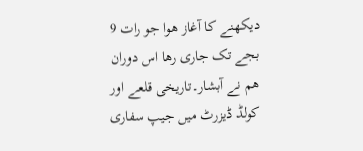دیکھنے کا آغاز ھوا جو رات 9 بجے تک جاری رھا اس دوران ھم نے آبشار۔تاریخی قلعے اور کولڈ ڈیزرٹ میں جیپ سفاری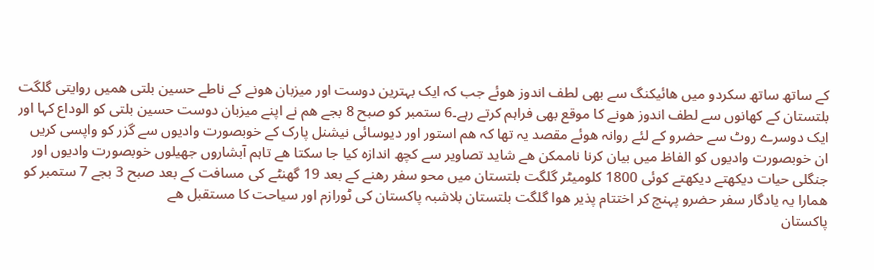کے ساتھ ساتھ سکردو میں ھائیکنگ سے بھی لطف اندوز ھوئے جب کہ ایک بہترین دوست اور میزبان ھونے کے ناطے حسین بلتی ھمیں روایتی گلگت بلتستان کے کھانوں سے لطف اندوز ھونے کا موقع بھی فراہم کرتے رہے۔6 ستمبر کو صبح 8 بجے ھم نے اپنے میزبان دوست حسین بلتی کو الوداع کہا اور ایک دوسرے روٹ سے حضرو کے لئے روانہ ھوئے مقصد یہ تھا کہ ھم استور اور دیوسائی نیشنل پارک کے خوبصورت وادیوں سے گزر کو واپسی کریں ان خوبصورت وادیوں کو الفاظ میں بیان کرنا ناممکن ھے شاید تصاویر سے کچھ اندازہ کیا جا سکتا ھے تاہم آبشاروں جھیلوں خوبصورت وادیوں اور جنگلی حیات دیکھتے دیکھتے کوئی 1800 کلومیٹر گلگت بلتستان میں محو سفر رھنے کے بعد 19 گھنٹے کی مسافت کے بعد صبح 3 بجے 7 ستمبر کو ھمارا یہ یادگار سفر حضرو پہنچ کر اختتام پذیر ھوا گلگت بلتستان بلاشبہ پاکستان کی ٹورازم اور سیاحت کا مستقبل ھے
پاکستان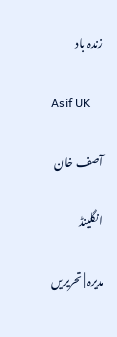زندہ باد

Asif UK

آصف خان

انگلینڈ

مدیرہ | تحریریں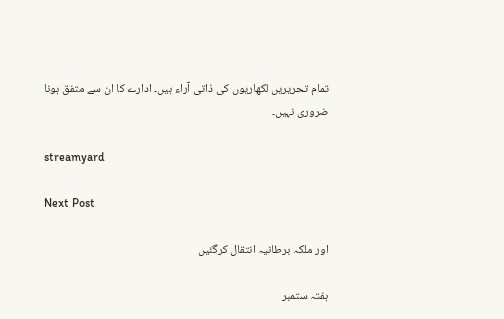تمام تحریریں لکھاریوں کی ذاتی آراء ہیں۔ ادارے کا ان سے متفق ہونا ضروری نہیں۔

streamyard

Next Post

اور ملکہ برطانیہ انتقال کرگئیں

ہفتہ ستمبر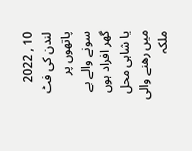10 , 2022
لندن کی فٹ پاتھوں پر سونے والے بے گھر افراد ہوں یا شاہی محل میں رھنے والی ملکہ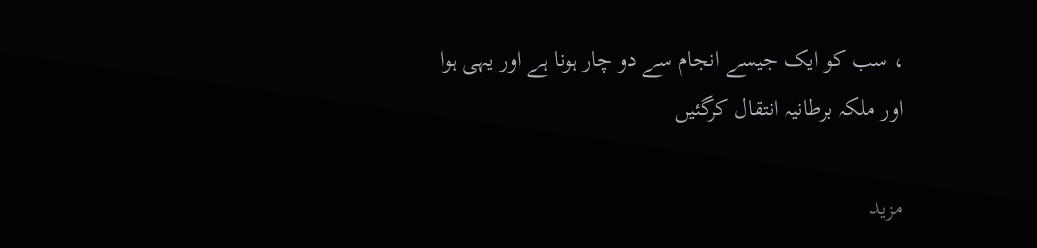، سب کو ایک جیسے انجام سے دو چار ہونا ہے اور یہی ہوا
اور ملکہ برطانیہ انتقال کرگئیں

مزید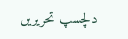دلچسپ تحریریں